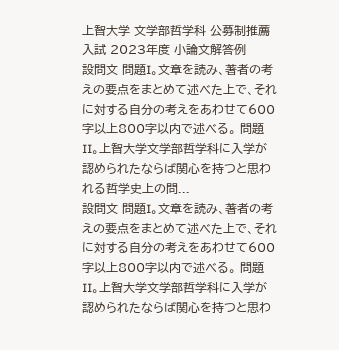上智大学 文学部哲学科 公募制推薦入試 2023年度 小論文解答例
設問文 問題I。文章を読み、著者の考えの要点をまとめて述べた上で、それに対する自分の考えをあわせて600字以上800字以内で述べる。 問題II。上智大学文学部哲学科に入学が認められたならば関心を持つと思われる哲学史上の問...
設問文 問題I。文章を読み、著者の考えの要点をまとめて述べた上で、それに対する自分の考えをあわせて600字以上800字以内で述べる。 問題II。上智大学文学部哲学科に入学が認められたならば関心を持つと思わ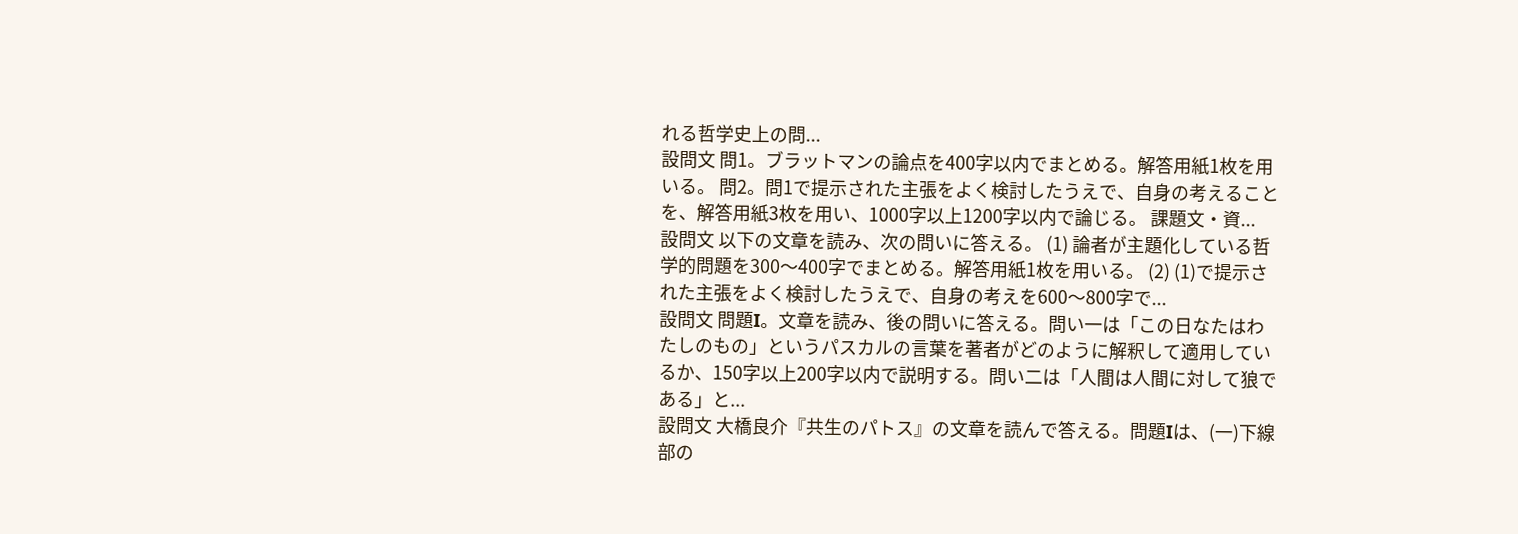れる哲学史上の問...
設問文 問1。ブラットマンの論点を400字以内でまとめる。解答用紙1枚を用いる。 問2。問1で提示された主張をよく検討したうえで、自身の考えることを、解答用紙3枚を用い、1000字以上1200字以内で論じる。 課題文・資...
設問文 以下の文章を読み、次の問いに答える。 (1) 論者が主題化している哲学的問題を300〜400字でまとめる。解答用紙1枚を用いる。 (2) (1)で提示された主張をよく検討したうえで、自身の考えを600〜800字で...
設問文 問題I。文章を読み、後の問いに答える。問い一は「この日なたはわたしのもの」というパスカルの言葉を著者がどのように解釈して適用しているか、150字以上200字以内で説明する。問い二は「人間は人間に対して狼である」と...
設問文 大橋良介『共生のパトス』の文章を読んで答える。問題Iは、(一)下線部の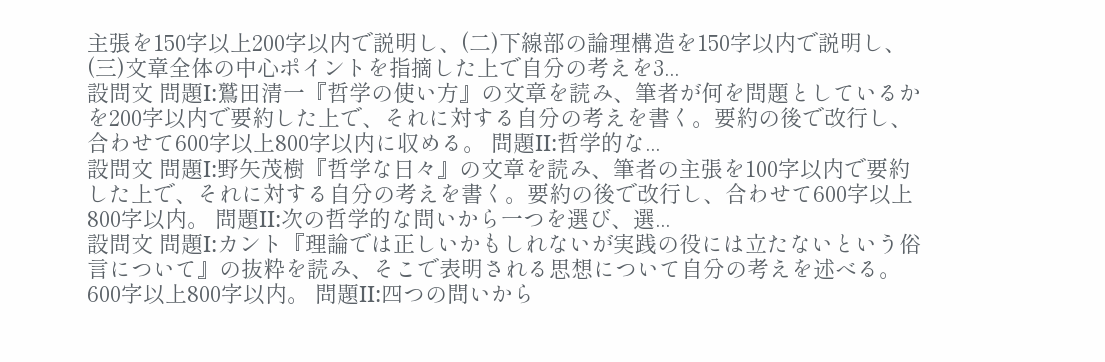主張を150字以上200字以内で説明し、(二)下線部の論理構造を150字以内で説明し、(三)文章全体の中心ポイントを指摘した上で自分の考えを3...
設問文 問題I:鷲田清一『哲学の使い方』の文章を読み、筆者が何を問題としているかを200字以内で要約した上で、それに対する自分の考えを書く。要約の後で改行し、合わせて600字以上800字以内に収める。 問題II:哲学的な...
設問文 問題I:野矢茂樹『哲学な日々』の文章を読み、筆者の主張を100字以内で要約した上で、それに対する自分の考えを書く。要約の後で改行し、合わせて600字以上800字以内。 問題II:次の哲学的な問いから一つを選び、選...
設問文 問題I:カント『理論では正しいかもしれないが実践の役には立たないという俗言について』の抜粋を読み、そこで表明される思想について自分の考えを述べる。600字以上800字以内。 問題II:四つの問いから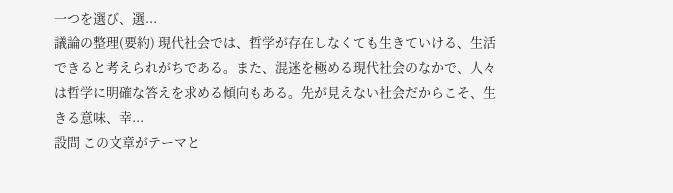一つを選び、選...
議論の整理(要約) 現代社会では、哲学が存在しなくても生きていける、生活できると考えられがちである。また、混迷を極める現代社会のなかで、人々は哲学に明確な答えを求める傾向もある。先が見えない社会だからこそ、生きる意味、幸...
設問 この文章がテーマと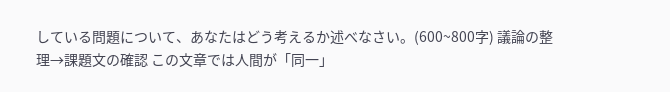している問題について、あなたはどう考えるか述べなさい。(600~800字) 議論の整理→課題文の確認 この文章では人間が「同一」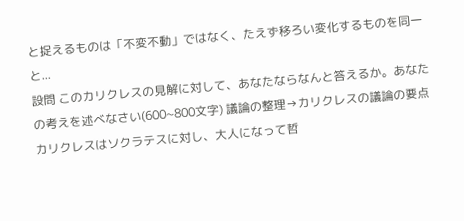と捉えるものは「不変不動」ではなく、たえず移ろい変化するものを同一と...
設問 このカリクレスの見解に対して、あなたならなんと答えるか。あなたの考えを述べなさい(600~800文字) 議論の整理→カリクレスの議論の要点 カリクレスはソクラテスに対し、大人になって哲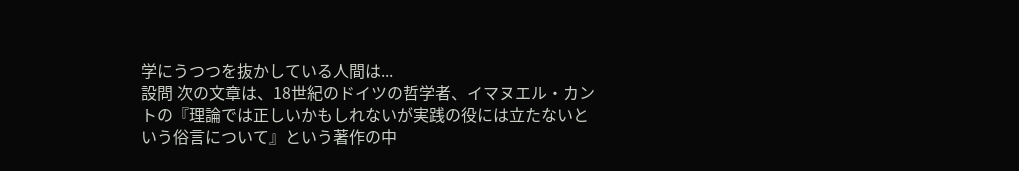学にうつつを抜かしている人間は...
設問 次の文章は、18世紀のドイツの哲学者、イマヌエル・カントの『理論では正しいかもしれないが実践の役には立たないという俗言について』という著作の中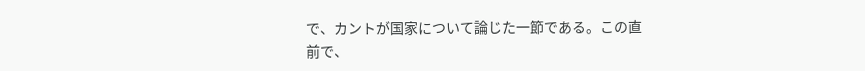で、カントが国家について論じた一節である。この直前で、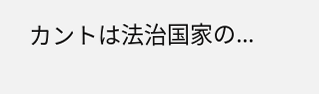カントは法治国家の...